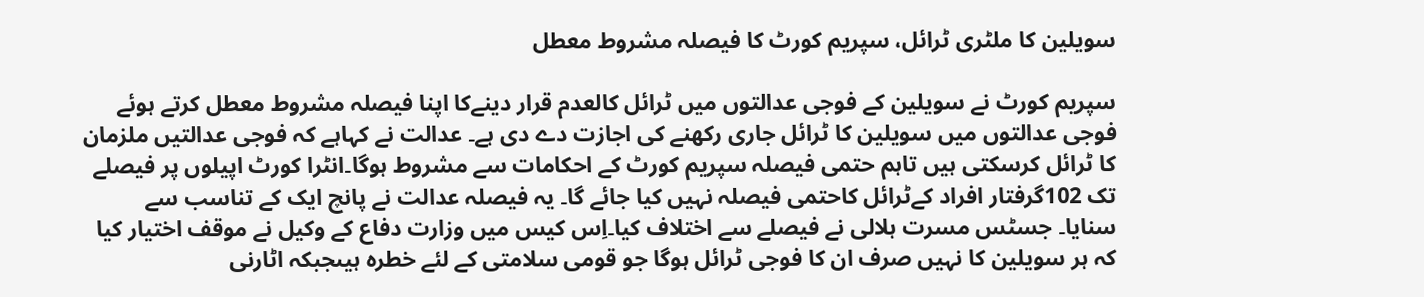سویلین کا ملٹری ٹرائل، سپریم کورٹ کا فیصلہ مشروط معطل

سپریم کورٹ نے سویلین کے فوجی عدالتوں میں ٹرائل کالعدم قرار دینےکا اپنا فیصلہ مشروط معطل کرتے ہوئے فوجی عدالتوں میں سویلین کا ٹرائل جاری رکھنے کی اجازت دے دی ہے۔ عدالت نے کہاہے کہ فوجی عدالتیں ملزمان کا ٹرائل کرسکتی ہیں تاہم حتمی فیصلہ سپریم کورٹ کے احکامات سے مشروط ہوگا۔انٹرا کورٹ اپیلوں پر فیصلے تک 102گرفتار افراد کےٹرائل کاحتمی فیصلہ نہیں کیا جائے گا۔ یہ فیصلہ عدالت نے پانچ ایک کے تناسب سے سنایا۔ جسٹس مسرت ہلالی نے فیصلے سے اختلاف کیا۔اِس کیس میں وزارت دفاع کے وکیل نے موقف اختیار کیا کہ ہر سویلین کا نہیں صرف ان کا فوجی ٹرائل ہوگا جو قومی سلامتی کے لئے خطرہ ہیںجبکہ اٹارنی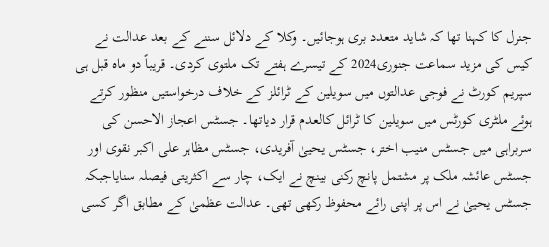جنرل کا کہنا تھا کہ شاید متعدد بری ہوجائیں۔ وکلا کے دلائل سننے کے بعد عدالت نے کیس کی مزید سماعت جنوری2024 کے تیسرے ہفتے تک ملتوی کردی۔ قریباً دو ماہ قبل ہی سپریم کورٹ نے فوجی عدالتوں میں سویلین کے ٹرائلز کے خلاف درخواستیں منظور کرتے ہوئے ملٹری کورٹس میں سویلین کا ٹرائل کالعدم قرار دیاتھا۔ جسٹس اعجاز الاحسن کی سربراہی میں جسٹس منیب اختر، جسٹس یحییٰ آفریدی، جسٹس مظاہر علی اکبر نقوی اور جسٹس عائشہ ملک پر مشتمل پانچ رکنی بینچ نے ایک، چار سے اکثریتی فیصلہ سنایاجبکہ جسٹس یحییٰ نے اس پر اپنی رائے محفوظ رکھی تھی۔ عدالت عظمیٰ کے مطابق اگر کسی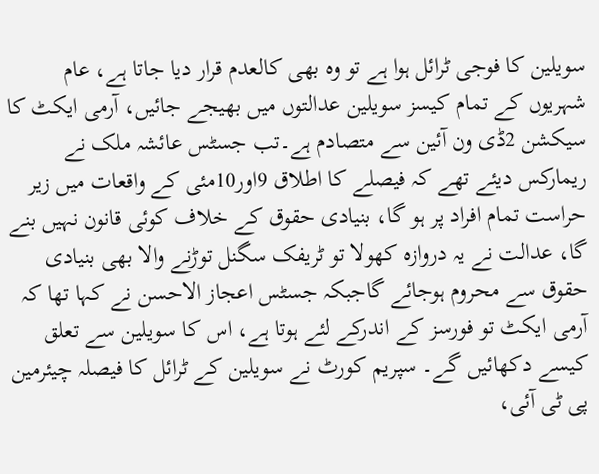سویلین کا فوجی ٹرائل ہوا ہے تو وہ بھی کالعدم قرار دیا جاتا ہے، عام شہریوں کے تمام کیسز سویلین عدالتوں میں بھیجے جائیں، آرمی ایکٹ کا سیکشن 2ڈی ون آئین سے متصادم ہے۔تب جسٹس عائشہ ملک نے ریمارکس دیئے تھے کہ فیصلے کا اطلاق 9اور10مئی کے واقعات میں زیر حراست تمام افراد پر ہو گا، بنیادی حقوق کے خلاف کوئی قانون نہیں بنے گا، عدالت نے یہ دروازہ کھولا تو ٹریفک سگنل توڑنے والا بھی بنیادی حقوق سے محروم ہوجائے گاجبکہ جسٹس اعجاز الاحسن نے کہا تھا کہ آرمی ایکٹ تو فورسز کے اندرکے لئے ہوتا ہے، اس کا سویلین سے تعلق کیسے دکھائیں گے۔ سپریم کورٹ نے سویلین کے ٹرائل کا فیصلہ چیئرمین پی ٹی آئی،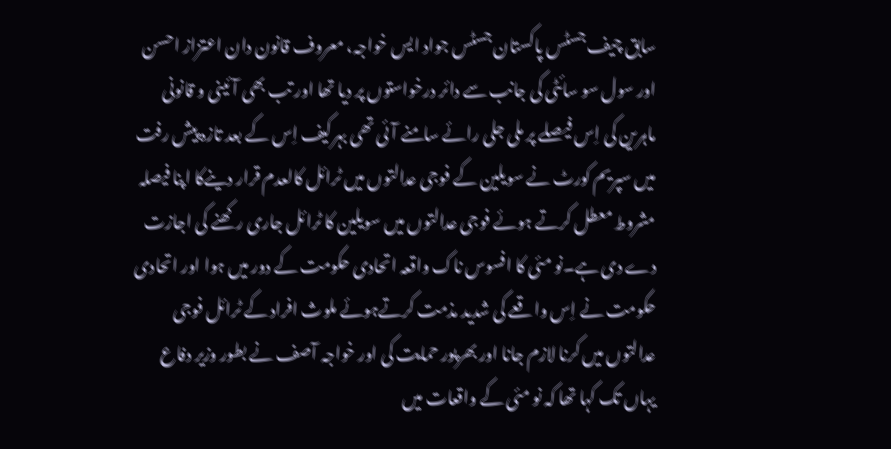سابق چیف جسٹس پاکستان جسٹس جواد ایس خواجہ، معروف قانون دان اعتزاز احسن اور سول سو سائٹی کی جانب سے دائر درخواستوں پر دیا تھا اور تب بھی آئینی و قانونی ماہرین کی اِس فیصلے پر ملی جلی رائے سامنے آئی تھی بہرکیف اِس کے بعد تازہ پیش رفت میں سپریم کورٹ نے سویلین کے فوجی عدالتوں میں ٹرائل کالعدم قرار دینےکا اپنا فیصلہ مشروط معطل کرتے ہوئے فوجی عدالتوں میں سویلین کا ٹرائل جاری رکھنے کی اجازت دے دی ہے۔نو مئی کا افسوس ناک واقعہ اتحادی حکومت کے دور میں ہوا اور اتحادی حکومت نے اِس واقعے کی شدید مذمت کرتےہوئے ملوث افراد کے ٹرائل فوجی عدالتوں میں کرنا لازم جانا اور بھرپور حمایت کی اور خواجہ آصف نے بطور وزیر دفاع یہاں تک کہا تھا کہ نو مئی کے واقعات میں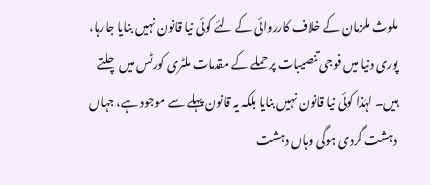ملوث ملزمان کے خلاف کارروائی کے لئے کوئی نیا قانون نہیں بنایا جارہا، پوری دنیا میں فوجی تنصیبات پر حملے کے مقدمات ملٹری کورٹس میں چلتے ہیں۔ لہٰذا کوئی نیا قانون نہیں بنایا بلکہ یہ قانون پہلے سے موجود ہے، جہاں دہشت گردی ہوگی وہاں دہشت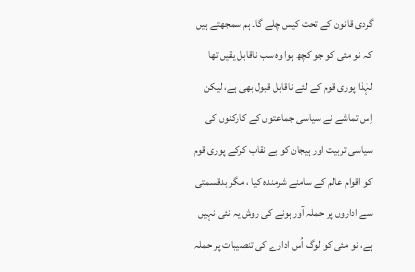گردی قانون کے تحت کیس چلے گا۔ ہم سمجھتے ہیں کہ نو مئی کو جو کچھ ہوا وہ سب ناقابل یقیں تھا لہٰذا پوری قوم کے لئے ناقابل قبول بھی ہے، لیکن اِس تماشے نے سیاسی جماعتوں کے کارکنوں کی سیاسی تربیت اور ہیجان کو بے نقاب کرکے پوری قوم کو اقوام عالم کے سامنے شرمندہ کیا ، مگر بدقسمتی سے اداروں پر حملہ آور ہونے کی روش یہ نئی نہیں ہے، نو مئی کو لوگ اُس ادارے کی تنصیبات پر حملہ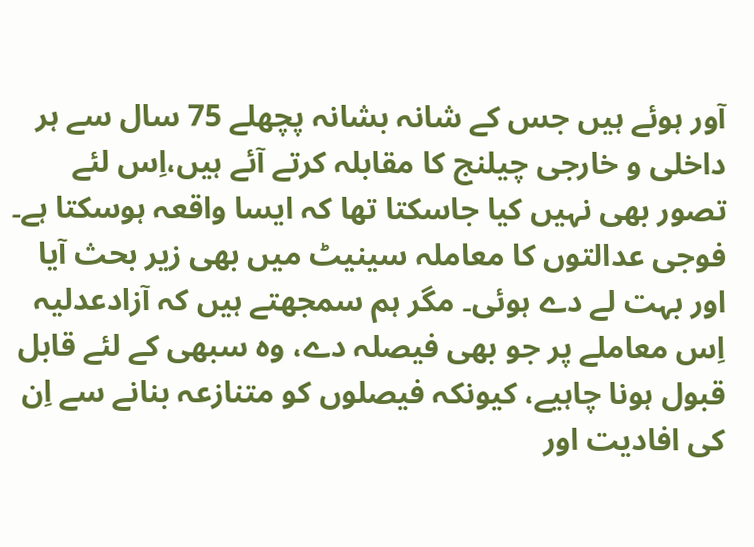آور ہوئے ہیں جس کے شانہ بشانہ پچھلے 75 سال سے ہر داخلی و خارجی چیلنج کا مقابلہ کرتے آئے ہیں،اِس لئے تصور بھی نہیں کیا جاسکتا تھا کہ ایسا واقعہ ہوسکتا ہے۔ فوجی عدالتوں کا معاملہ سینیٹ میں بھی زیر بحث آیا اور بہت لے دے ہوئی۔ مگر ہم سمجھتے ہیں کہ آزادعدلیہ اِس معاملے پر جو بھی فیصلہ دے، وہ سبھی کے لئے قابل قبول ہونا چاہیے، کیونکہ فیصلوں کو متنازعہ بنانے سے اِن کی افادیت اور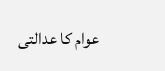عوام کا عدالتی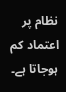نظام پر اعتماد کم ہوجاتا ہے۔